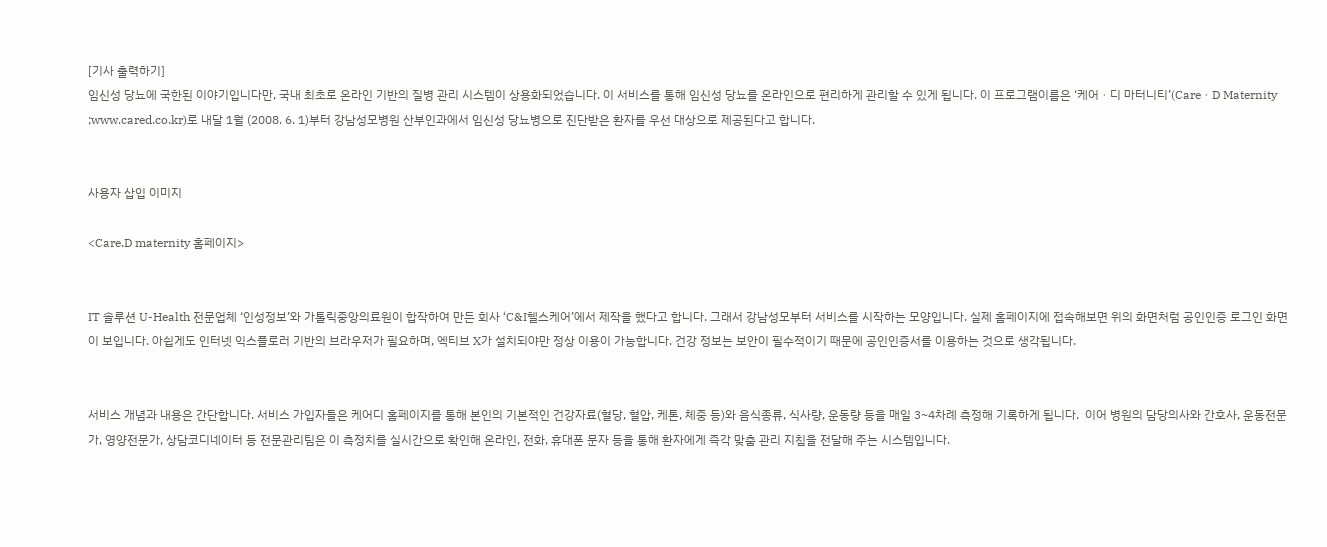[기사 출력하기]
임신성 당뇨에 국한된 이야기입니다만, 국내 최초로 온라인 기반의 질병 관리 시스템이 상용화되었습니다. 이 서비스를 통해 임신성 당뇨를 온라인으로 편리하게 관리할 수 있게 됩니다. 이 프로그램이름은 ‘케어ㆍ디 마터니티’(CareㆍD Maternity ;www.cared.co.kr)로 내달 1월 (2008. 6. 1)부터 강남성모병원 산부인과에서 임신성 당뇨병으로 진단받은 환자를 우선 대상으로 제공된다고 합니다.


사용자 삽입 이미지

<Care.D maternity 홈페이지>


IT 솔루션 U-Health 전문업체 ‘인성정보’와 가톨릭중앙의료원이 합작하여 만든 회사 ‘C&I헬스케어’에서 제작을 했다고 합니다. 그래서 강남성모부터 서비스를 시작하는 모양입니다. 실제 홈페이지에 접속해보면 위의 화면처럼 공인인증 로그인 화면이 보입니다. 아쉽게도 인터넷 익스플로러 기반의 브라우저가 필요하며, 엑티브 X가 설치되야만 정상 이용이 가능합니다. 건강 정보는 보안이 필수적이기 때문에 공인인증서를 이용하는 것으로 생각됩니다.


서비스 개념과 내용은 간단합니다. 서비스 가입자들은 케어디 홈페이지를 통해 본인의 기본적인 건강자료(혈당, 혈압, 케톤, 체중 등)와 음식종류, 식사량, 운동량 등을 매일 3~4차례 측정해 기록하게 됩니다.  이어 병원의 담당의사와 간호사, 운동전문가, 영양전문가, 상담코디네이터 등 전문관리팀은 이 측정치를 실시간으로 확인해 온라인, 전화, 휴대폰 문자 등을 통해 환자에게 즉각 맞춤 관리 지침을 전달해 주는 시스템입니다.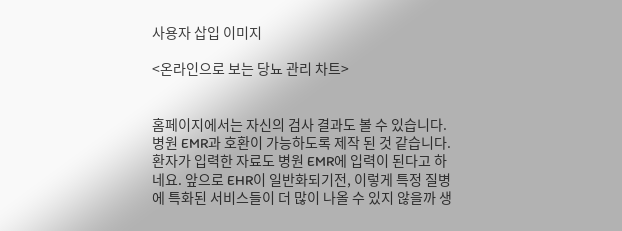사용자 삽입 이미지

<온라인으로 보는 당뇨 관리 차트>


홈페이지에서는 자신의 검사 결과도 볼 수 있습니다. 병원 EMR과 호환이 가능하도록 제작 된 것 같습니다. 환자가 입력한 자료도 병원 EMR에 입력이 된다고 하네요. 앞으로 EHR이 일반화되기전, 이렇게 특정 질병에 특화된 서비스들이 더 많이 나올 수 있지 않을까 생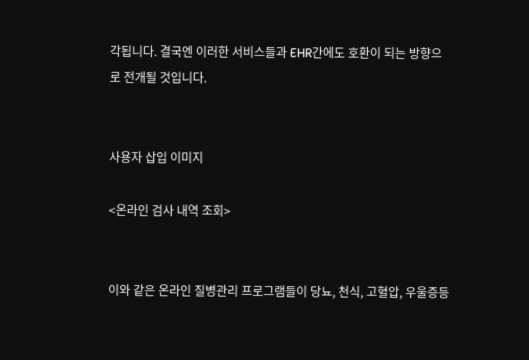각됩니다. 결국엔 이러한 서비스들과 EHR간에도 호환이 되는 방향으로 전개될 것입니다.


사용자 삽입 이미지

<온라인 검사 내역 조회>


이와 같은 온라인 질병관리 프로그램들이 당뇨, 천식, 고혈압, 우울증등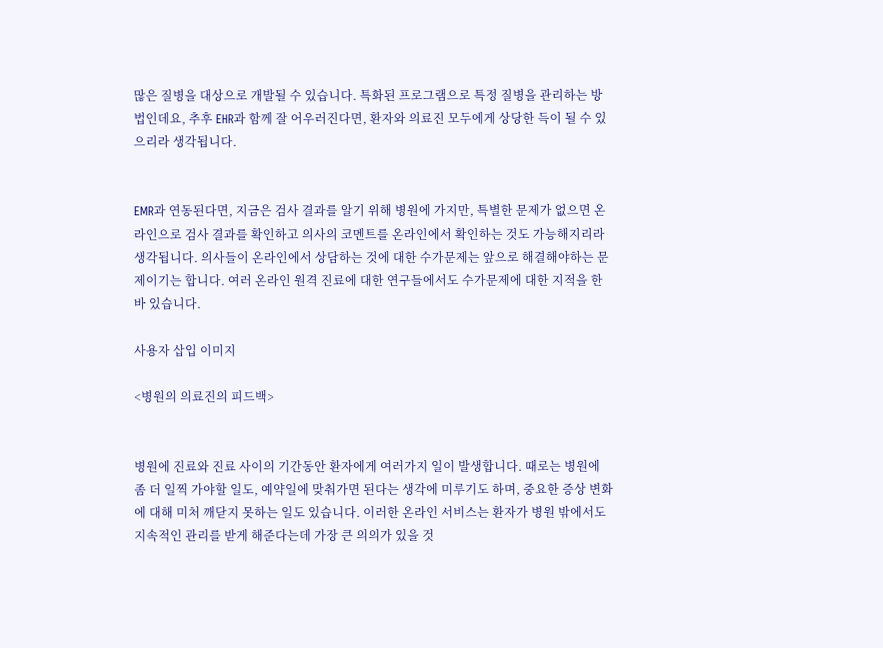많은 질병을 대상으로 개발될 수 있습니다. 특화된 프로그램으로 특정 질병을 관리하는 방법인데요, 추후 EHR과 함께 잘 어우러진다면, 환자와 의료진 모두에게 상당한 득이 될 수 있으리라 생각됩니다.


EMR과 연동된다면, 지금은 검사 결과를 알기 위해 병원에 가지만, 특별한 문제가 없으면 온라인으로 검사 결과를 확인하고 의사의 코멘트를 온라인에서 확인하는 것도 가능해지리라 생각됩니다. 의사들이 온라인에서 상담하는 것에 대한 수가문제는 앞으로 해결해야하는 문제이기는 합니다. 여러 온라인 원격 진료에 대한 연구들에서도 수가문제에 대한 지적을 한바 있습니다.

사용자 삽입 이미지

<병원의 의료진의 피드백>


병원에 진료와 진료 사이의 기간동안 환자에게 여러가지 일이 발생합니다. 때로는 병원에 좀 더 일찍 가야할 일도, 예약일에 맞춰가면 된다는 생각에 미루기도 하며, 중요한 증상 변화에 대해 미처 깨닫지 못하는 일도 있습니다. 이러한 온라인 서비스는 환자가 병원 밖에서도 지속적인 관리를 받게 해준다는데 가장 큰 의의가 있을 것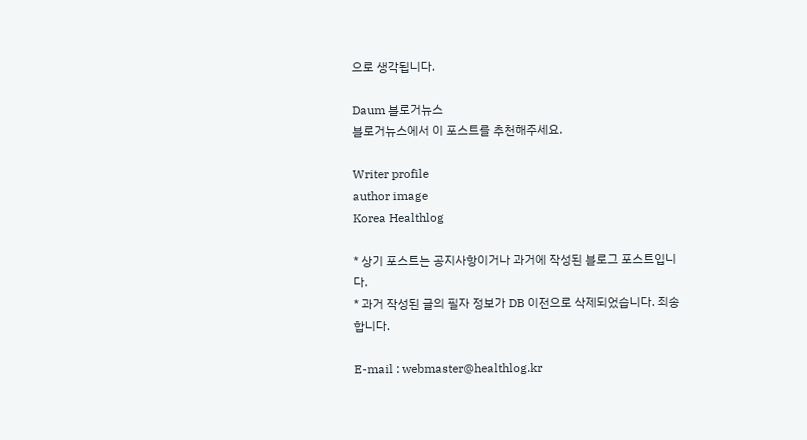으로 생각됩니다.

Daum 블로거뉴스
블로거뉴스에서 이 포스트를 추천해주세요.

Writer profile
author image
Korea Healthlog

* 상기 포스트는 공지사항이거나 과거에 작성된 블로그 포스트입니다.
* 과거 작성된 글의 필자 정보가 DB 이전으로 삭제되었습니다. 죄송합니다.

E-mail : webmaster@healthlog.kr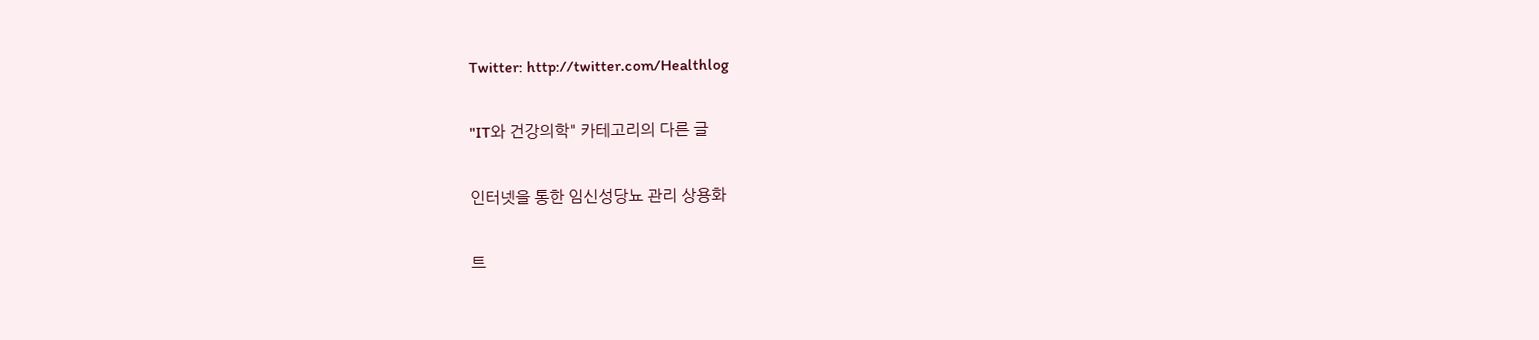Twitter: http://twitter.com/Healthlog

"IT와 건강의학" 카테고리의 다른 글

인터넷을 통한 임신성당뇨 관리 상용화

트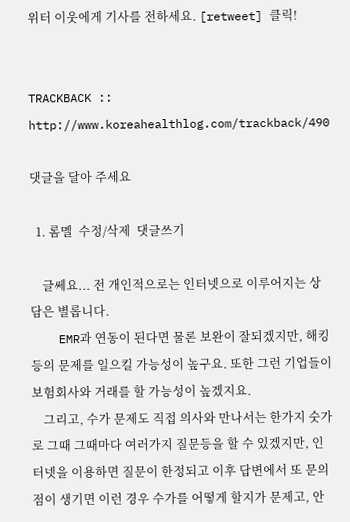위터 이웃에게 기사를 전하세요. [retweet] 클릭!


TRACKBACK :: http://www.koreahealthlog.com/trackback/490

댓글을 달아 주세요

  1. 롬멜  수정/삭제  댓글쓰기

    글쎄요... 전 개인적으로는 인터넷으로 이루어지는 상담은 별롭니다.
    EMR과 연동이 된다면 물론 보완이 잘되겠지만, 해킹등의 문제를 일으킬 가능성이 높구요. 또한 그런 기업들이 보험회사와 거래를 할 가능성이 높겠지요.
    그리고, 수가 문제도 직접 의사와 만나서는 한가지 숫가로 그때 그때마다 여러가지 질문등을 할 수 있겠지만, 인터넷을 이용하면 질문이 한정되고 이후 답변에서 또 문의점이 생기면 이런 경우 수가를 어떻게 할지가 문제고, 안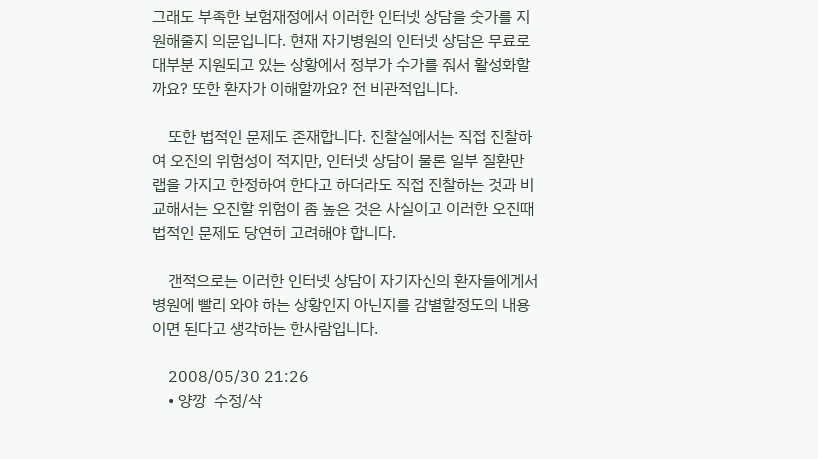그래도 부족한 보험재정에서 이러한 인터넷 상담을 숫가를 지원해줄지 의문입니다. 현재 자기병원의 인터넷 상담은 무료로 대부분 지원되고 있는 상황에서 정부가 수가를 줘서 활성화할까요? 또한 환자가 이해할까요? 전 비관적입니다.

    또한 법적인 문제도 존재합니다. 진찰실에서는 직접 진찰하여 오진의 위험성이 적지만, 인터넷 상담이 물론 일부 질환만 랩을 가지고 한정하여 한다고 하더라도 직접 진찰하는 것과 비교해서는 오진할 위험이 좀 높은 것은 사실이고 이러한 오진때 법적인 문제도 당연히 고려해야 합니다.

    갠적으로는 이러한 인터넷 상담이 자기자신의 환자들에게서 병원에 빨리 와야 하는 상황인지 아닌지를 감별할정도의 내용이면 된다고 생각하는 한사람입니다.

    2008/05/30 21:26
    • 양깡  수정/삭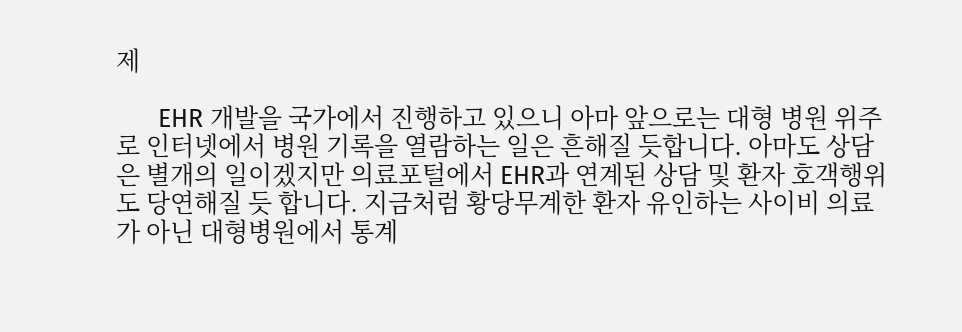제

      EHR 개발을 국가에서 진행하고 있으니 아마 앞으로는 대형 병원 위주로 인터넷에서 병원 기록을 열람하는 일은 흔해질 듯합니다. 아마도 상담은 별개의 일이겠지만 의료포털에서 EHR과 연계된 상담 및 환자 호객행위도 당연해질 듯 합니다. 지금처럼 황당무계한 환자 유인하는 사이비 의료가 아닌 대형병원에서 통계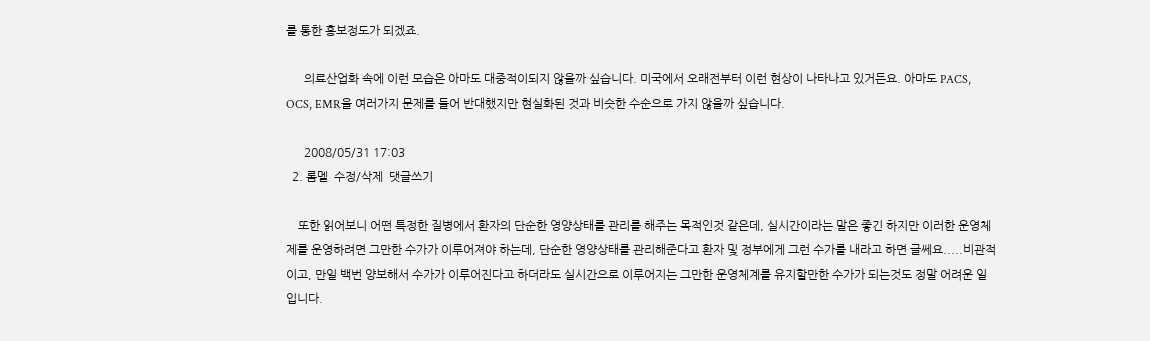를 통한 홍보정도가 되겠죠.

      의료산업화 속에 이런 모습은 아마도 대중적이되지 않을까 싶습니다. 미국에서 오래전부터 이런 현상이 나타나고 있거든요. 아마도 PACS, OCS, EMR을 여러가지 문제를 들어 반대했지만 현실화된 것과 비슷한 수순으로 가지 않을까 싶습니다.

      2008/05/31 17:03
  2. 롬멜  수정/삭제  댓글쓰기

    또한 읽어보니 어떤 특정한 질병에서 환자의 단순한 영양상태를 관리를 해주는 목적인것 같은데, 실시간이라는 말은 좋긴 하지만 이러한 운영체제를 운영하려면 그만한 수가가 이루어져야 하는데, 단순한 영양상태를 관리해준다고 환자 및 정부에게 그런 수가를 내라고 하면 글쎄요.....비관적이고, 만일 백번 양보해서 수가가 이루어진다고 하더라도 실시간으로 이루어지는 그만한 운영체계를 유지할만한 수가가 되는것도 정말 어려운 일입니다.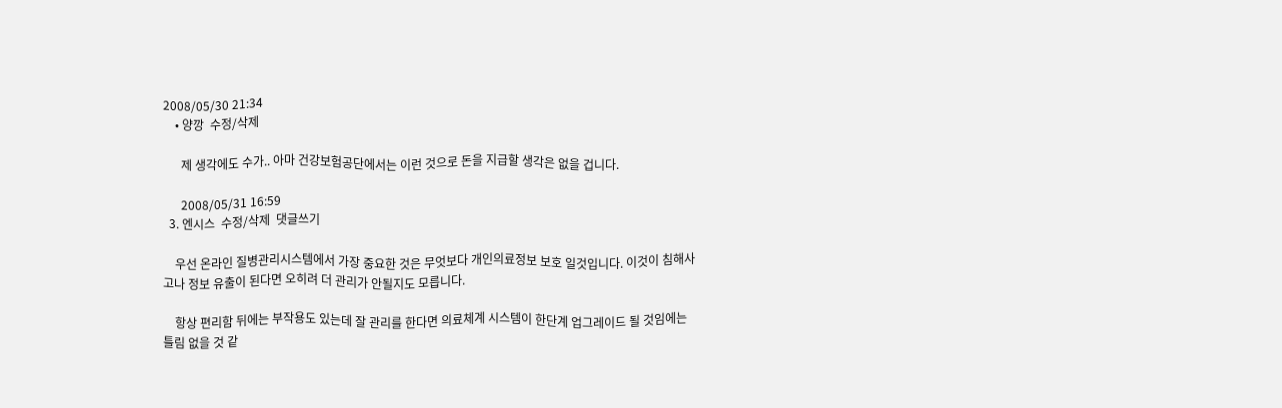2008/05/30 21:34
    • 양깡  수정/삭제

      제 생각에도 수가.. 아마 건강보험공단에서는 이런 것으로 돈을 지급할 생각은 없을 겁니다.

      2008/05/31 16:59
  3. 엔시스  수정/삭제  댓글쓰기

    우선 온라인 질병관리시스템에서 가장 중요한 것은 무엇보다 개인의료정보 보호 일것입니다. 이것이 침해사고나 정보 유출이 된다면 오히려 더 관리가 안될지도 모릅니다.

    항상 편리함 뒤에는 부작용도 있는데 잘 관리를 한다면 의료체계 시스템이 한단계 업그레이드 될 것임에는 틀림 없을 것 같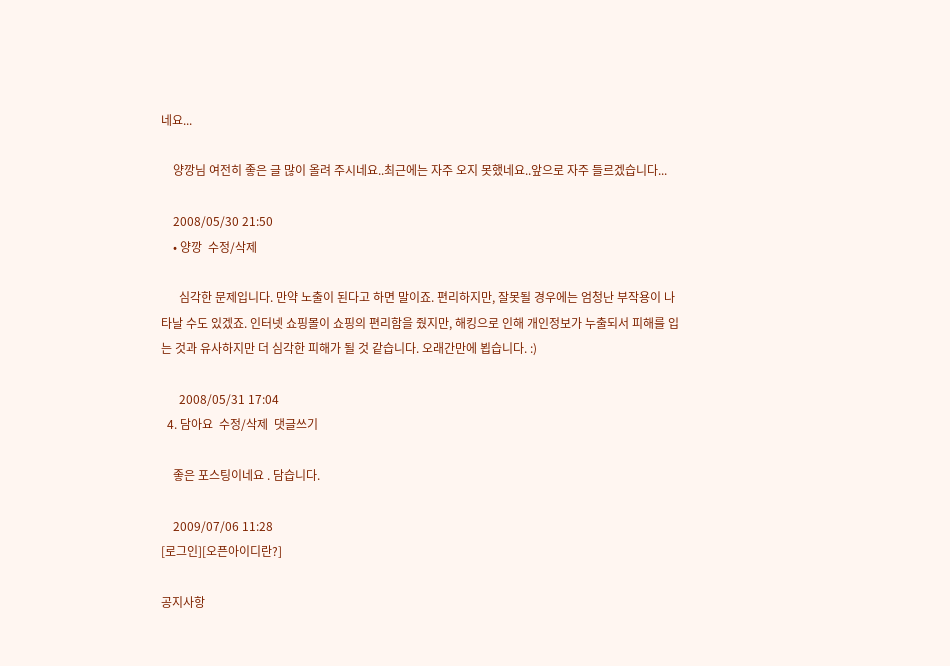네요...

    양깡님 여전히 좋은 글 많이 올려 주시네요..최근에는 자주 오지 못했네요..앞으로 자주 들르겠습니다...

    2008/05/30 21:50
    • 양깡  수정/삭제

      심각한 문제입니다. 만약 노출이 된다고 하면 말이죠. 편리하지만, 잘못될 경우에는 엄청난 부작용이 나타날 수도 있겠죠. 인터넷 쇼핑몰이 쇼핑의 편리함을 줬지만, 해킹으로 인해 개인정보가 누출되서 피해를 입는 것과 유사하지만 더 심각한 피해가 될 것 같습니다. 오래간만에 뵙습니다. :)

      2008/05/31 17:04
  4. 담아요  수정/삭제  댓글쓰기

    좋은 포스팅이네요 . 담습니다.

    2009/07/06 11:28
[로그인][오픈아이디란?]

공지사항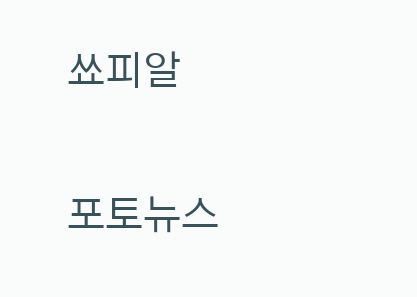쑈피알

포토뉴스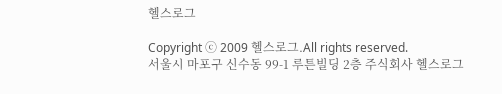헬스로그

Copyright ⓒ 2009 헬스로그.All rights reserved.
서울시 마포구 신수동 99-1 루튼빌딩 2층 주식회사 헬스로그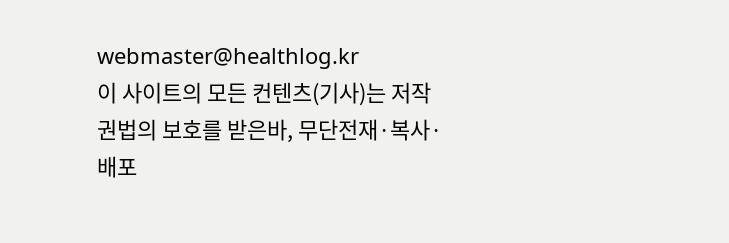webmaster@healthlog.kr
이 사이트의 모든 컨텐츠(기사)는 저작권법의 보호를 받은바, 무단전재·복사·배포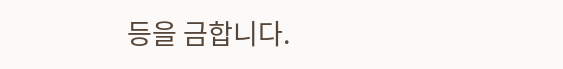등을 금합니다.